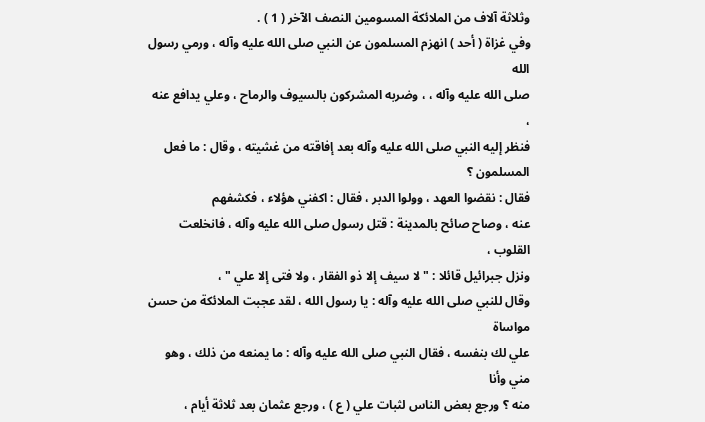وثلاثة آلاف من الملائكة المسومين النصف الآخر ( 1 ) .
وفي غزاة ( أحد ) انهزم المسلمون عن النبي صلى الله عليه وآله ، ورمي رسول الله
صلى الله عليه وآله ، ، وضربه المشركون بالسيوف والرماح ، وعلي يدافع عنه ،
فنظر إليه النبي صلى الله عليه وآله بعد إفاقته من غشيته ، وقال : ما فعل المسلمون ؟
فقال : نقضوا العهد ، وولوا الدبر ، فقال : اكفني هؤلاء ، فكشفهم
عنه ، وصاح صائح بالمدينة : قتل رسول صلى الله عليه وآله ، فانخلعت القلوب ،
ونزل جبرائيل قائلا : " لا سيف إلا ذو الفقار ، ولا فتى إلا علي " ،
وقال للنبي صلى الله عليه وآله : يا رسول الله ، لقد عجبت الملائكة من حسن مواساة
علي لك بنفسه ، فقال النبي صلى الله عليه وآله : ما يمنعه من ذلك ، وهو مني وأنا
منه ؟ ورجع بعض الناس لثبات علي ( ع ) ، ورجع عثمان بعد ثلاثة أيام ،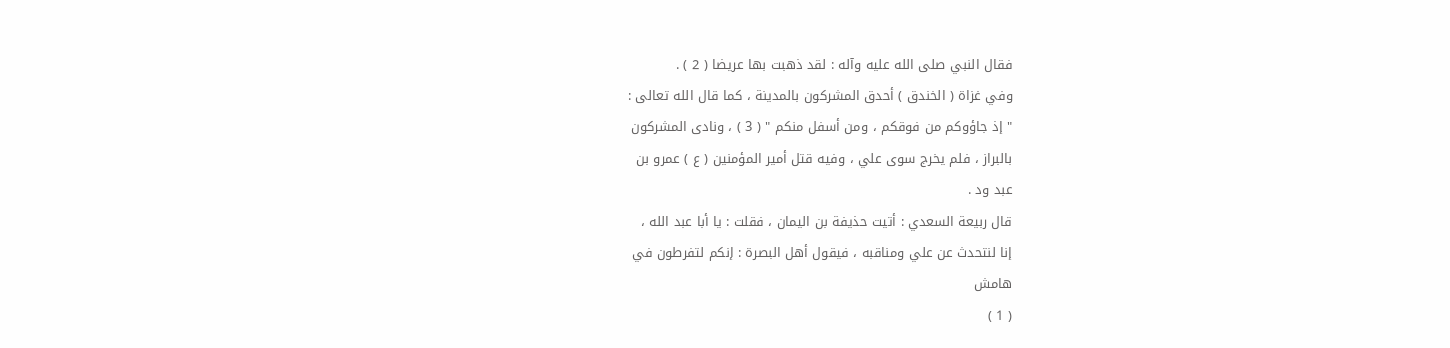فقال النبي صلى الله عليه وآله : لقد ذهبت بها عريضا ( 2 ) .
وفي غزاة ( الخندق ) أحدق المشركون بالمدينة ، كما قال الله تعالى :
" إذ جاؤوكم من فوقكم ، ومن أسفل منكم " ( 3 ) ، ونادى المشركون
بالبراز ، فلم يخرج سوى علي ، وفيه قتل أمير المؤمنين ( ع ) عمرو بن
عبد ود .
قال ربيعة السعدي : أتيت حذيفة بن اليمان ، فقلت : يا أبا عبد الله ،
إنا لنتحدث عن علي ومناقبه ، فيقول أهل البصرة : إنكم لتفرطون في
هامش
( 1 )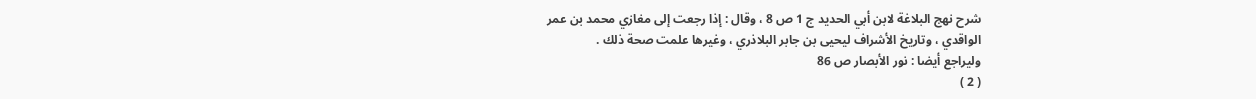شرح نهج البلاغة لابن أبي الحديد ج 1 ص 8 ، وقال : إذا رجعت إلى مغازي محمد بن عمر
الواقدي ، وتاريخ الأشراف ليحيى بن جابر البلاذري ، وغيرها علمت صحة ذلك .
وليراجع أيضا : نور الأبصار ص 86
( 2 )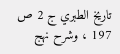تاريخ الطبري ج 2 ص 197 ، وشرح نهج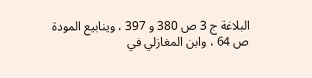البلاغة ج 3 ص 380 و 397 ، وينابيع المودة
ص 64 ، وابن المغازلي في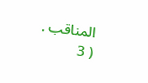المناقب .
( 3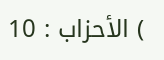) الأحزاب : 10